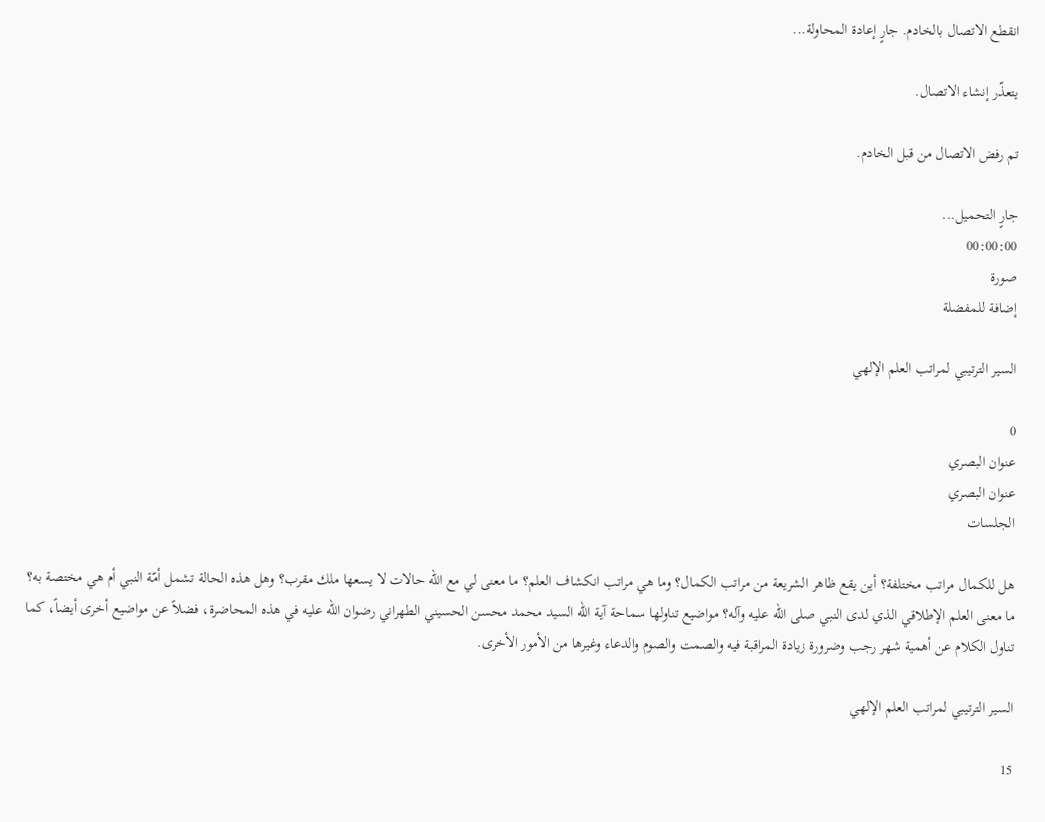انقطع الاتصال بالخادم. جارٍ إعادة المحاولة...

يتعذّر إنشاء الاتصال.

تم رفض الاتصال من قبل الخادم.

جارٍ التحميل...
00:00:00
صورة
إضافة للمفضلة

السير الترتيبي لمراتب العلم الإلهي

0
عنوان البصري
عنوان البصري
الجلسات

هل للكمال مراتب مختلفة؟ أين يقع ظاهر الشريعة من مراتب الكمال؟ وما هي مراتب انكشاف العلم؟ ما معنى لي مع الله حالات لا يسعها ملك مقرب؟ وهل هذه الحالة تشمل أمّة النبي أم هي مختصة به؟ ما معنى العلم الإطلاقي الذي لدى النبي صلى الله عليه وآله؟ مواضيع تناولها سماحة آية الله السيد محمد محسن الحسيني الطهراني رضوان الله عليه في هذه المحاضرة، فضلاً عن مواضيع أخرى أيضاً، كما تناول الكلام عن أهمية شهر رجب وضرورة زيادة المراقبة فيه والصمت والصوم والدعاء وغيرها من الأمور الأخرى.

السير الترتيبي لمراتب العلم الإلهي

15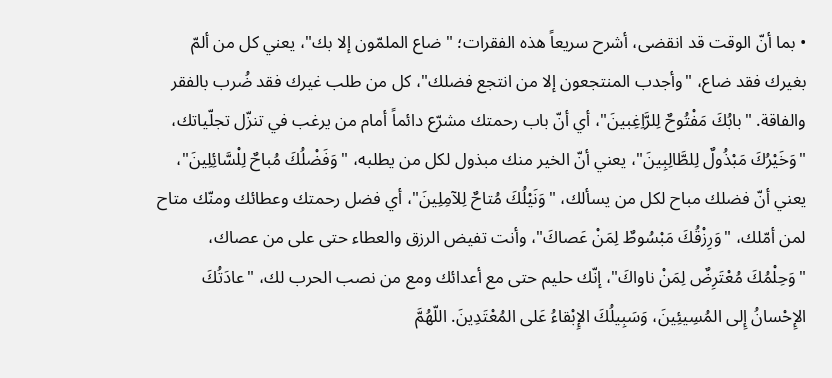• بما أنّ الوقت قد انقضى، أشرح سريعاً هذه الفقرات؛ "ضاع الملمّون إلا بك"، يعني كل من ألمّ بغيرك فقد ضاع، "وأجدب المنتجعون إلا من انتجع فضلك"، كل من طلب غيرك فقد ضُرب بالفقر والفاقة. "بابُكَ مَفْتُوحٌ لِلرَّاِغِبينَ"، أي أنّ باب رحمتك مشرّع دائماً أمام من يرغب في تنزّل تجلّياتك، "وَخَيْرُكَ مَبْذُولٌ لِلطَّالِبِينَ"، يعني أنّ الخير منك مبذول لكل من يطلبه، "وَفَضْلُكَ مُباحٌ لِلْسَّائِلِينَ"، يعني أنّ فضلك مباح لكل من يسألك، "وَنَيْلُكَ مُتاحٌ لِلآمِلِينَ"، أي فضل رحمتك وعطائك ومنّك متاح لمن أمّلك، "وَرِزْقُكَ مَبْسُوطٌ لِمَنْ عَصاكَ"، وأنت تفيض الرزق والعطاء حتى على من عصاك، "وَحِلْمُكَ مُعْتَرِضٌ لِمَنْ ناواكَ"، إنّك حليم حتى مع أعدائك ومع من نصب الحرب لك، "عادَتُكَ الإِحْسانُ إِلى المُسِيئِينَ، وَسَبِيلُكَ الإِبْقاءُ عَلى المُعْتَدِينَ. اللّهُمَّ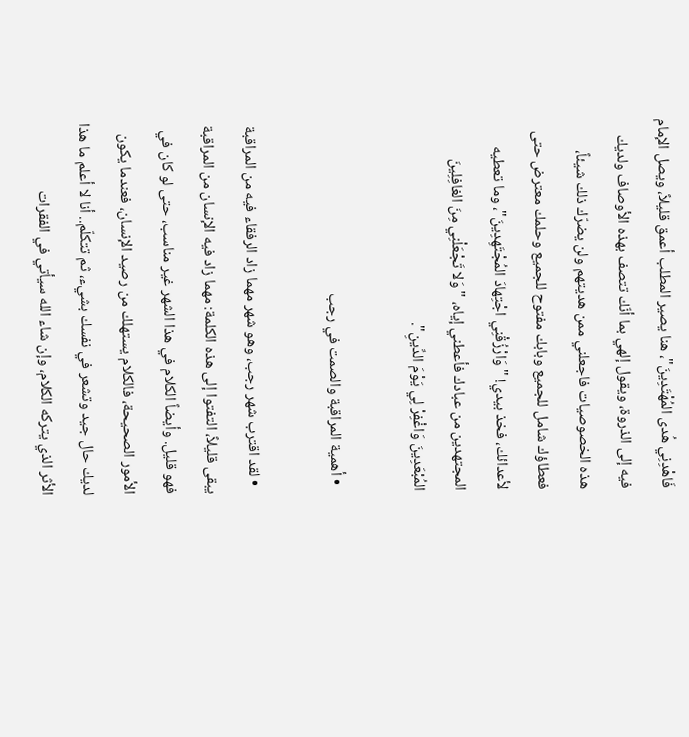فَاهْدِنِي هُدى المُهْتَدِينَ"، هنا يصير المطلب أعمق قليلاً، ويصل الإمام فيه إلى الذروة، ويقول إلهي بما أنّك تتصف بهذه الأوصاف ولديك هذه الخصوصيات فاجعلني ممن هديتهم ولن يضرّك ذلك شيئاً، فعطاؤك شامل للجميع وبابك مفتوح للجميع وحلمك معترض حتى لأعدائك، فخذ بيدي! "وَارْزُقْنِي اجْتِهادَ المُجْتَهِدِينَ"، وما تعطيه المجتهدين من عبادك فأعطني إياه، "وَلا تَجْعَلْنِي مِنَ الغافِلِينَ المُبْعَدِينَ وَاغْفِرْ لِي يَوْمَ الدِّينِ".

  • أهمية المراقبة والصمت في رجب

  • لقد اقترب شهر رجب، وهو شهر مهما زاد الرفقاء فيه من المراقبة يبقى قليلاً، التفتوا إلى هذه الكلمة: مهما زاد فيه الإنسان من المراقبة فهو قليل. وأيضاً الكلام في هذا الشهر غير مناسب، حتى لو كان في الأمور الصحيحة، فالكلام يستهلك من رصيد الإنسان، فعندما يكون لديك حال جيد وتشعر في نفسك بشيء، ثم تتكلّم.. أنا لا أعلم ما هذا الأثر الذي يتركه الكلام، وإن شاء الله سيأتي في الفقرات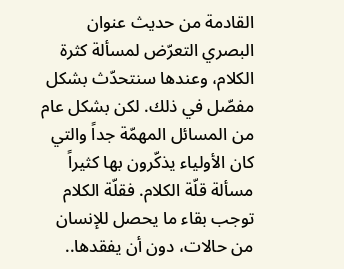القادمة من حديث عنوان البصري التعرّض لمسألة كثرة الكلام، وعندها سنتحدّث بشكل مفصّل في ذلك. لكن بشكل عام من المسائل المهمّة جداً والتي كان الأولياء يذكّرون بها كثيراً مسألة قلّة الكلام. فقلّة الكلام توجب بقاء ما يحصل للإنسان من حالات، دون أن يفقدها..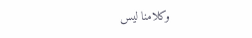وكلامنا ليس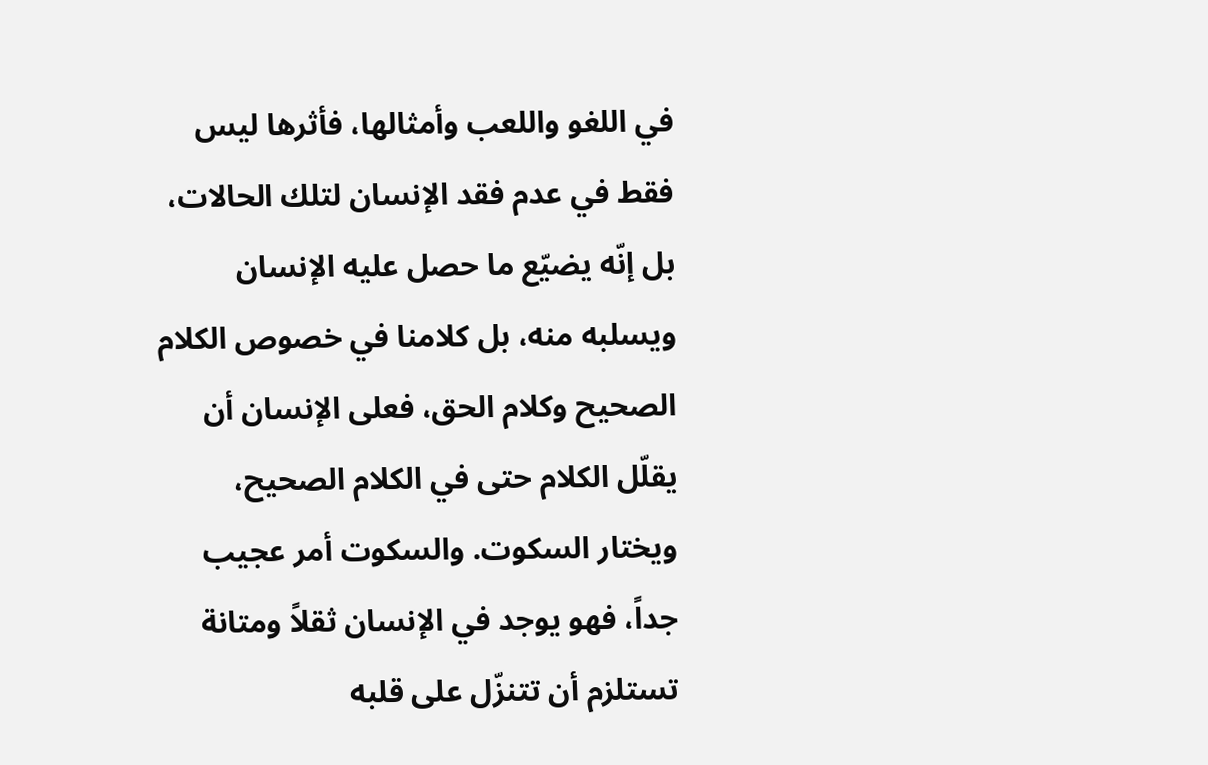في اللغو واللعب وأمثالها، فأثرها ليس فقط في عدم فقد الإنسان لتلك الحالات، بل إنّه يضيّع ما حصل عليه الإنسان ويسلبه منه، بل كلامنا في خصوص الكلام الصحيح وكلام الحق، فعلى الإنسان أن يقلّل الكلام حتى في الكلام الصحيح، ويختار السكوت. والسكوت أمر عجيب جداً، فهو يوجد في الإنسان ثقلاً ومتانة تستلزم أن تتنزّل على قلبه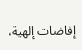إفاضات إلهية،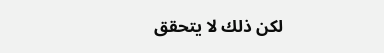لكن ذلك لا يتحقق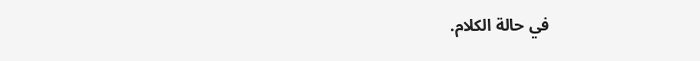في حالة الكلام.